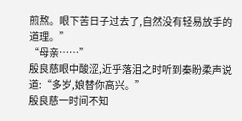煎熬。眼下苦日子过去了,自然没有轻易放手的道理。”
“母亲……”
殷良慈眼中酸涩,近乎落泪之时听到秦盼柔声说道:“多岁,娘替你高兴。”
殷良慈一时间不知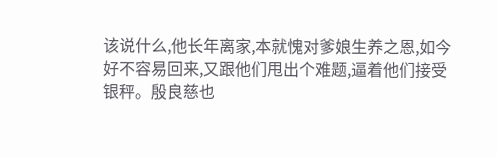该说什么,他长年离家,本就愧对爹娘生养之恩,如今好不容易回来,又跟他们甩出个难题,逼着他们接受银秤。殷良慈也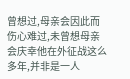曾想过,母亲会因此而伤心难过,未曾想母亲会庆幸他在外征战这么多年,并非是一人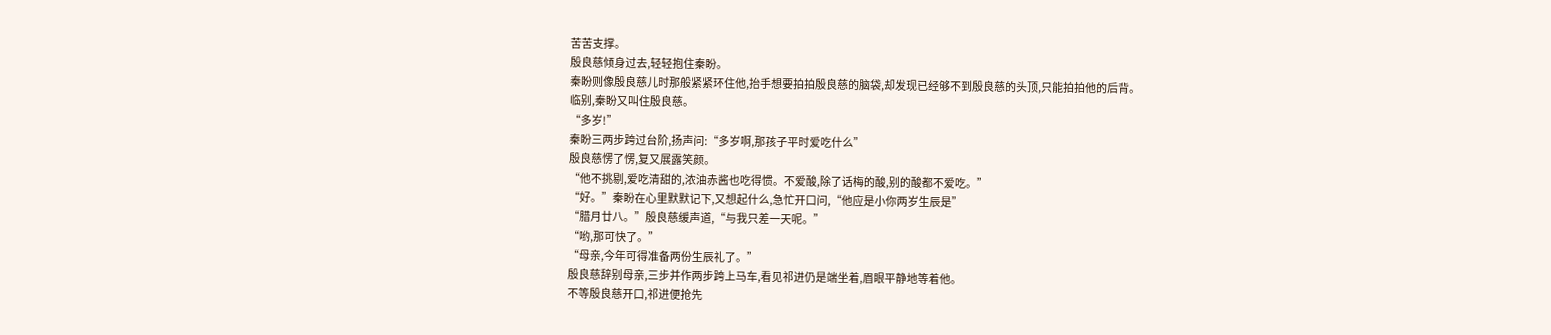苦苦支撑。
殷良慈倾身过去,轻轻抱住秦盼。
秦盼则像殷良慈儿时那般紧紧环住他,抬手想要拍拍殷良慈的脑袋,却发现已经够不到殷良慈的头顶,只能拍拍他的后背。
临别,秦盼又叫住殷良慈。
“多岁!”
秦盼三两步跨过台阶,扬声问:“多岁啊,那孩子平时爱吃什么”
殷良慈愣了愣,复又展露笑颜。
“他不挑剔,爱吃清甜的,浓油赤酱也吃得惯。不爱酸,除了话梅的酸,别的酸都不爱吃。”
“好。”秦盼在心里默默记下,又想起什么,急忙开口问,“他应是小你两岁生辰是”
“腊月廿八。”殷良慈缓声道,“与我只差一天呢。”
“哟,那可快了。”
“母亲,今年可得准备两份生辰礼了。”
殷良慈辞别母亲,三步并作两步跨上马车,看见祁进仍是端坐着,眉眼平静地等着他。
不等殷良慈开口,祁进便抢先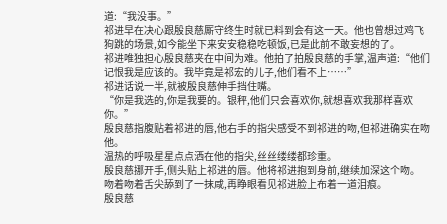道:“我没事。”
祁进早在决心跟殷良慈厮守终生时就已料到会有这一天。他也曾想过鸡飞狗跳的场景,如今能坐下来安安稳稳吃顿饭,已是此前不敢妄想的了。
祁进唯独担心殷良慈夹在中间为难。他拍了拍殷良慈的手掌,温声道:“他们记恨我是应该的。我毕竟是祁宏的儿子,他们看不上……”
祁进话说一半,就被殷良慈伸手挡住嘴。
“你是我选的,你是我要的。银秤,他们只会喜欢你,就想喜欢我那样喜欢你。”
殷良慈指腹贴着祁进的唇,他右手的指尖感受不到祁进的吻,但祁进确实在吻他。
温热的呼吸星星点点洒在他的指尖,丝丝缕缕都珍重。
殷良慈挪开手,侧头贴上祁进的唇。他将祁进抱到身前,继续加深这个吻。
吻着吻着舌尖舔到了一抹咸,再睁眼看见祁进脸上布着一道泪痕。
殷良慈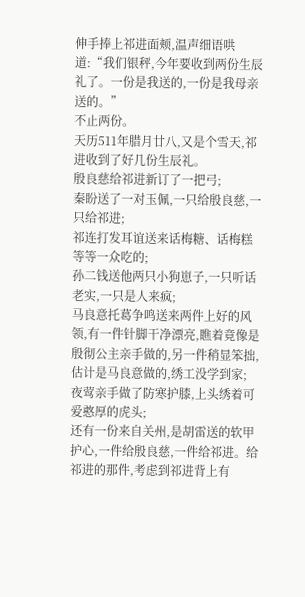伸手捧上祁进面颊,温声细语哄道:“我们银秤,今年要收到两份生辰礼了。一份是我送的,一份是我母亲送的。”
不止两份。
天历511年腊月廿八,又是个雪天,祁进收到了好几份生辰礼。
殷良慈给祁进新订了一把弓;
秦盼送了一对玉佩,一只给殷良慈,一只给祁进;
祁连打发耳谊送来话梅糖、话梅糕等等一众吃的;
孙二钱送他两只小狗崽子,一只听话老实,一只是人来疯;
马良意托葛争鸣送来两件上好的风领,有一件针脚干净漂亮,瞧着竟像是殷彻公主亲手做的,另一件稍显笨拙,估计是马良意做的,绣工没学到家;
夜莺亲手做了防寒护膝,上头绣着可爱憨厚的虎头;
还有一份来自关州,是胡雷送的软甲护心,一件给殷良慈,一件给祁进。给祁进的那件,考虑到祁进背上有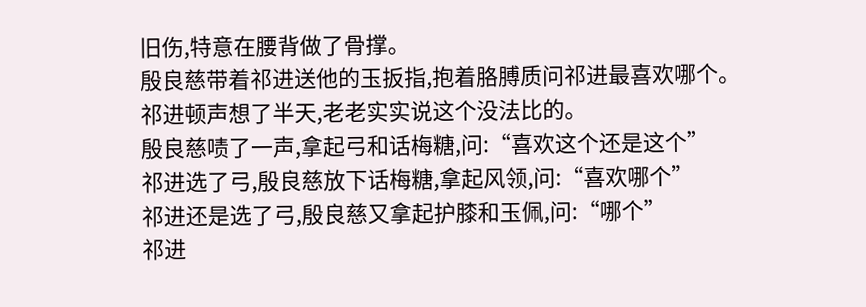旧伤,特意在腰背做了骨撑。
殷良慈带着祁进送他的玉扳指,抱着胳膊质问祁进最喜欢哪个。
祁进顿声想了半天,老老实实说这个没法比的。
殷良慈啧了一声,拿起弓和话梅糖,问:“喜欢这个还是这个”
祁进选了弓,殷良慈放下话梅糖,拿起风领,问:“喜欢哪个”
祁进还是选了弓,殷良慈又拿起护膝和玉佩,问:“哪个”
祁进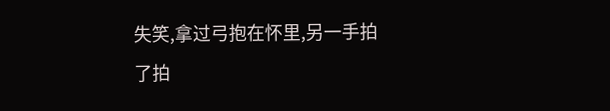失笑,拿过弓抱在怀里,另一手拍了拍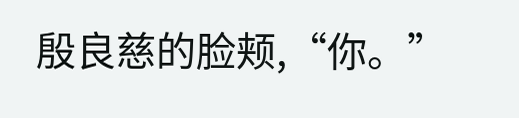殷良慈的脸颊,“你。”